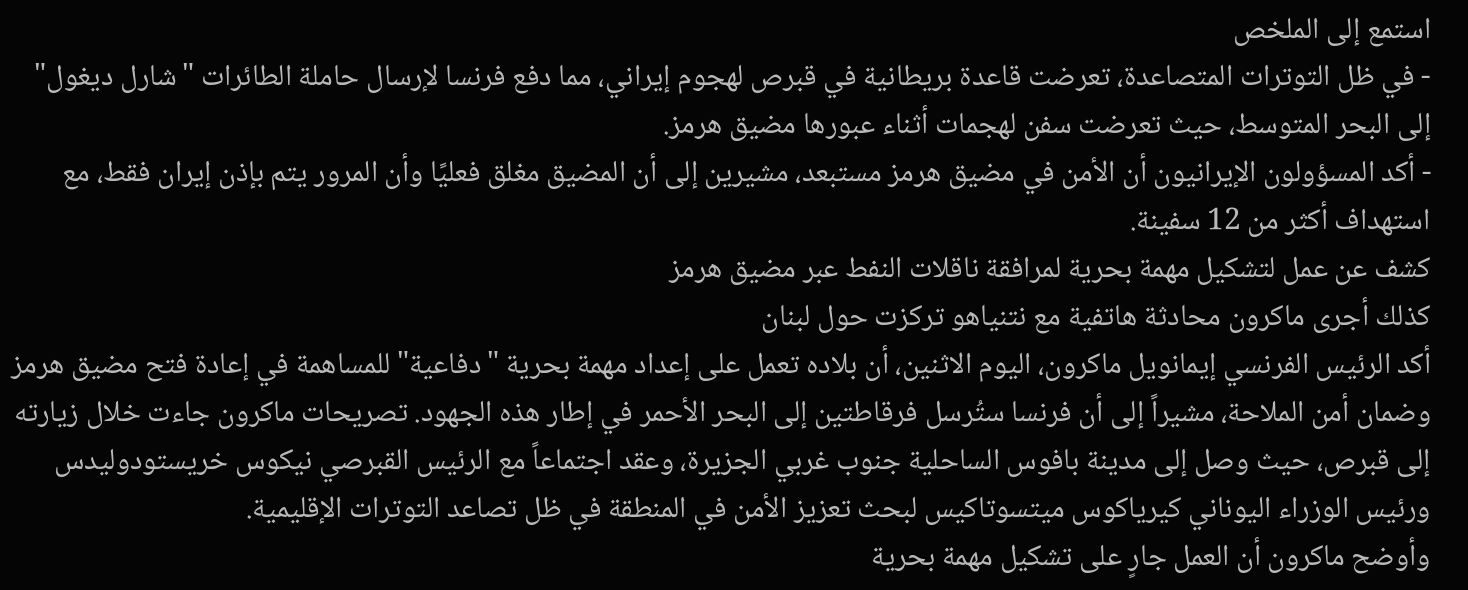استمع إلى الملخص
- في ظل التوترات المتصاعدة، تعرضت قاعدة بريطانية في قبرص لهجوم إيراني، مما دفع فرنسا لإرسال حاملة الطائرات "شارل ديغول" إلى البحر المتوسط، حيث تعرضت سفن لهجمات أثناء عبورها مضيق هرمز.
- أكد المسؤولون الإيرانيون أن الأمن في مضيق هرمز مستبعد، مشيرين إلى أن المضيق مغلق فعليًا وأن المرور يتم بإذن إيران فقط، مع استهداف أكثر من 12 سفينة.
كشف عن عمل لتشكيل مهمة بحرية لمرافقة ناقلات النفط عبر مضيق هرمز
كذلك أجرى ماكرون محادثة هاتفية مع نتنياهو تركزت حول لبنان
أكد الرئيس الفرنسي إيمانويل ماكرون، اليوم الاثنين، أن بلاده تعمل على إعداد مهمة بحرية "دفاعية" للمساهمة في إعادة فتح مضيق هرمز وضمان أمن الملاحة، مشيراً إلى أن فرنسا ستُرسل فرقاطتين إلى البحر الأحمر في إطار هذه الجهود. تصريحات ماكرون جاءت خلال زيارته إلى قبرص، حيث وصل إلى مدينة بافوس الساحلية جنوب غربي الجزيرة، وعقد اجتماعاً مع الرئيس القبرصي نيكوس خريستودوليدس ورئيس الوزراء اليوناني كيرياكوس ميتسوتاكيس لبحث تعزيز الأمن في المنطقة في ظل تصاعد التوترات الإقليمية.
وأوضح ماكرون أن العمل جارٍ على تشكيل مهمة بحرية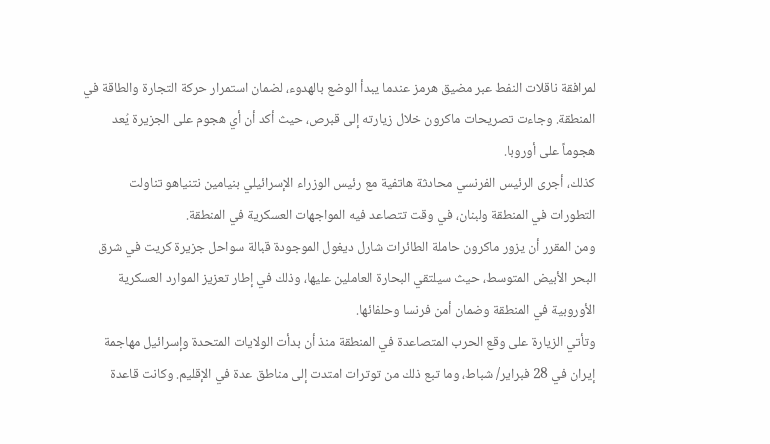لمرافقة ناقلات النفط عبر مضيق هرمز عندما يبدأ الوضع بالهدوء، لضمان استمرار حركة التجارة والطاقة في المنطقة. وجاءت تصريحات ماكرون خلال زيارته إلى قبرص، حيث أكد أن أي هجوم على الجزيرة يُعد هجوماً على أوروبا.
كذلك، أجرى الرئيس الفرنسي محادثة هاتفية مع رئيس الوزراء الإسرائيلي بنيامين نتنياهو تناولت التطورات في المنطقة ولبنان، في وقت تتصاعد فيه المواجهات العسكرية في المنطقة.
ومن المقرر أن يزور ماكرون حاملة الطائرات شارل ديغول الموجودة قبالة سواحل جزيرة كريت في شرق البحر الأبيض المتوسط، حيث سيلتقي البحارة العاملين عليها، وذلك في إطار تعزيز الموارد العسكرية الأوروبية في المنطقة وضمان أمن فرنسا وحلفائها.
وتأتي الزيارة على وقع الحرب المتصاعدة في المنطقة منذ أن بدأت الولايات المتحدة وإسرائيل مهاجمة إيران في 28 فبراير/ شباط، وما تبع ذلك من توترات امتدت إلى مناطق عدة في الإقليم. وكانت قاعدة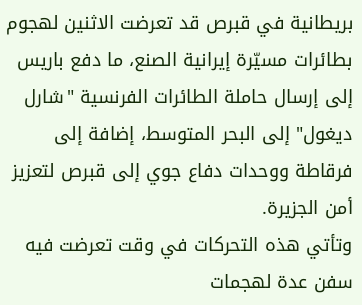بريطانية في قبرص قد تعرضت الاثنين لهجوم بطائرات مسيّرة إيرانية الصنع، ما دفع باريس إلى إرسال حاملة الطائرات الفرنسية "شارل ديغول" إلى البحر المتوسط، إضافة إلى فرقاطة ووحدات دفاع جوي إلى قبرص لتعزيز أمن الجزيرة.
وتأتي هذه التحركات في وقت تعرضت فيه سفن عدة لهجمات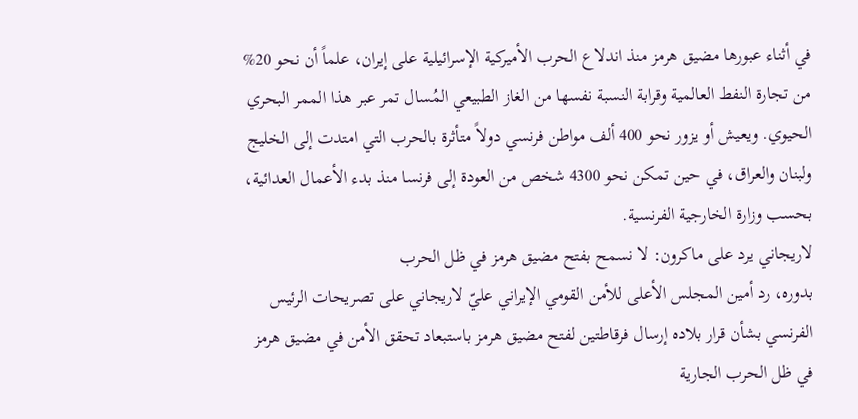في أثناء عبورها مضيق هرمز منذ اندلاع الحرب الأميركية الإسرائيلية على إيران، علماً أن نحو 20% من تجارة النفط العالمية وقرابة النسبة نفسها من الغاز الطبيعي المُسال تمر عبر هذا الممر البحري الحيوي. ويعيش أو يزور نحو 400 ألف مواطن فرنسي دولاً متأثرة بالحرب التي امتدت إلى الخليج ولبنان والعراق، في حين تمكن نحو 4300 شخص من العودة إلى فرنسا منذ بدء الأعمال العدائية، بحسب وزارة الخارجية الفرنسية.
لاريجاني يرد على ماكرون: لا نسمح بفتح مضيق هرمز في ظل الحرب
بدوره، رد أمين المجلس الأعلى للأمن القومي الإيراني عليّ لاريجاني على تصريحات الرئيس الفرنسي بشأن قرار بلاده إرسال فرقاطتين لفتح مضيق هرمز باستبعاد تحقق الأمن في مضيق هرمز في ظل الحرب الجارية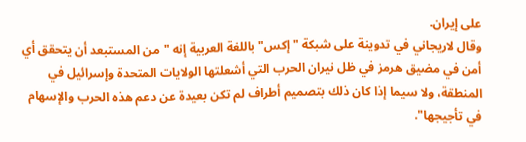على إيران.
وقال لاريجاني في تدوينة على شبكة "إكس" باللغة العربية إنه "من المستبعد أن يتحقق أي أمن في مضيق هرمز في ظل نيران الحرب التي أشعلتها الولايات المتحدة وإسرائيل في المنطقة، ولا سيما إذا كان ذلك بتصميم أطراف لم تكن بعيدة عن دعم هذه الحرب والإسهام في تأجيجها".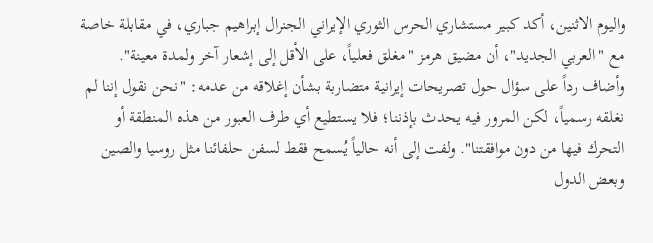واليوم الاثنين، أكد كبير مستشاري الحرس الثوري الإيراني الجنرال إبراهيم جباري، في مقابلة خاصة مع "العربي الجديد"، أن مضيق هرمز "مغلق فعلياً، على الأقل إلى إشعار آخر ولمدة معينة". وأضاف رداً على سؤال حول تصريحات إيرانية متضاربة بشأن إغلاقه من عدمه: "نحن نقول إننا لم نغلقه رسمياً، لكن المرور فيه يحدث بإذننا؛ فلا يستطيع أي طرف العبور من هذه المنطقة أو التحرك فيها من دون موافقتنا". ولفت إلى أنه حالياً يُسمح فقط لسفن حلفائنا مثل روسيا والصين وبعض الدول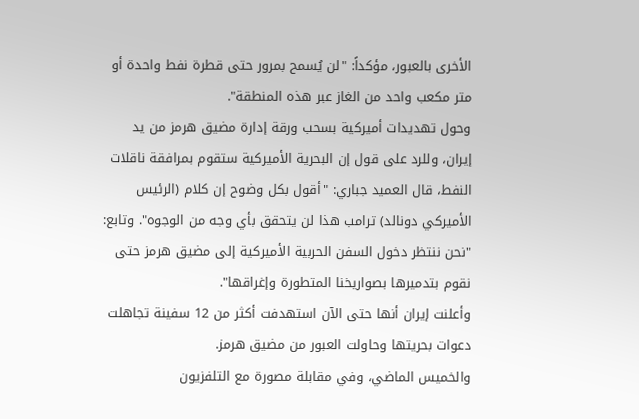الأخرى بالعبور، مؤكداً: "لن يُسمح بمرور حتى قطرة نفط واحدة أو متر مكعب واحد من الغاز عبر هذه المنطقة".
وحول تهديدات أميركية بسحب ورقة إدارة مضيق هرمز من يد إيران، وللرد على قول إن البحرية الأميركية ستقوم بمرافقة ناقلات النفط، قال العميد جباري: "أقول بكل وضوح إن كلام (الرئيس الأميركي دونالد) ترامب هذا لن يتحقق بأي وجه من الوجوه". وتابع: "نحن ننتظر دخول السفن الحربية الأميركية إلى مضيق هرمز حتى نقوم بتدميرها بصواريخنا المتطورة وإغراقها".
وأعلنت إيران أنها حتى الآن استهدفت أكثر من 12 سفينة تجاهلت دعوات بحريتها وحاولت العبور من مضيق هرمز.
والخميس الماضي، وفي مقابلة مصورة مع التلفزيون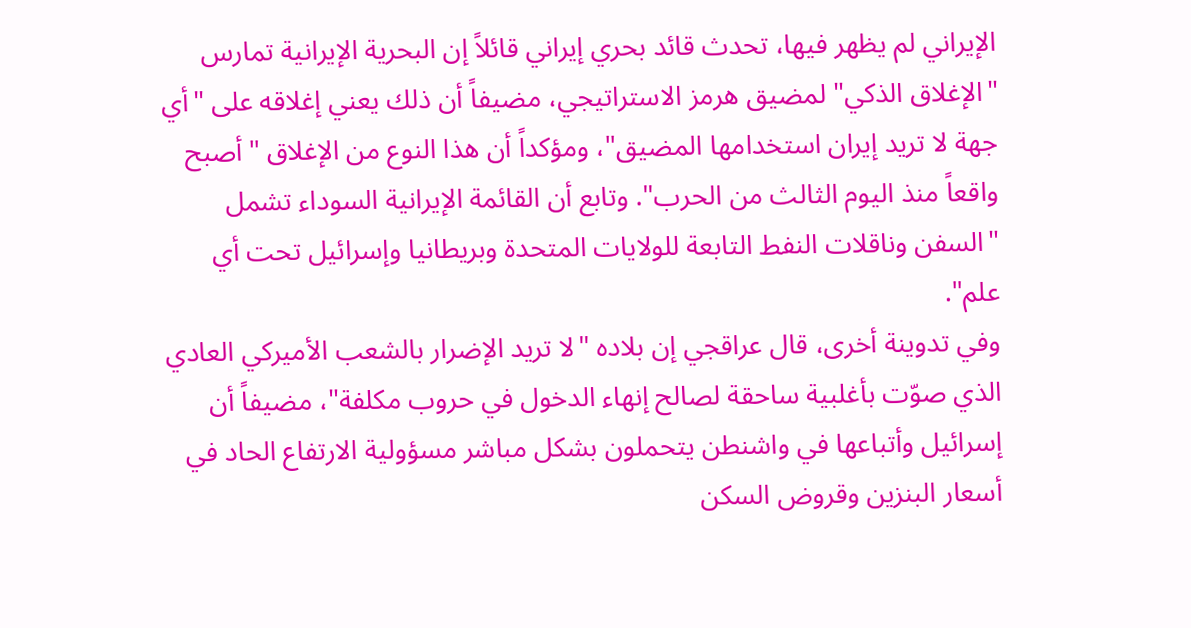الإيراني لم يظهر فيها، تحدث قائد بحري إيراني قائلاً إن البحرية الإيرانية تمارس "الإغلاق الذكي" لمضيق هرمز الاستراتيجي، مضيفاً أن ذلك يعني إغلاقه على "أي جهة لا تريد إيران استخدامها المضيق"، ومؤكداً أن هذا النوع من الإغلاق "أصبح واقعاً منذ اليوم الثالث من الحرب". وتابع أن القائمة الإيرانية السوداء تشمل "السفن وناقلات النفط التابعة للولايات المتحدة وبريطانيا وإسرائيل تحت أي علم".
وفي تدوينة أخرى، قال عراقجي إن بلاده "لا تريد الإضرار بالشعب الأميركي العادي الذي صوّت بأغلبية ساحقة لصالح إنهاء الدخول في حروب مكلفة"، مضيفاً أن إسرائيل وأتباعها في واشنطن يتحملون بشكل مباشر مسؤولية الارتفاع الحاد في أسعار البنزين وقروض السكن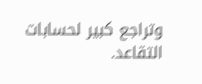وتراجع كبير لحسابات التقاعد.